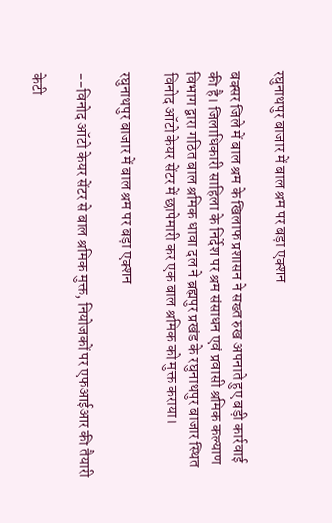रघुनाथपुर बाजार में बाल श्रम पर बड़ा एक्शन

बक्सर जिले में बाल श्रम के खिलाफ प्रशासन ने सख्त रुख अपनाते हुए बड़ी कार्रवाई की है। जिलाधिकारी साहिला के निर्देश पर श्रम संसाधन एवं प्रवासी श्रमिक कल्याण विभाग द्वारा गठित बाल श्रमिक धावा दल ने ब्रह्मपुर प्रखंड के रघुनाथपुर बाजार स्थित विनोद ऑटो केयर सेंटर में छापेमारी कर एक बाल श्रमिक को मुक्त कराया।

रघुनाथपुर बाजार में बाल श्रम पर बड़ा एक्शन

--विनोद ऑटो केयर सेंटर से बाल श्रमिक मुक्त, नियोजकों पर एफआईआर की तैयारी

केटी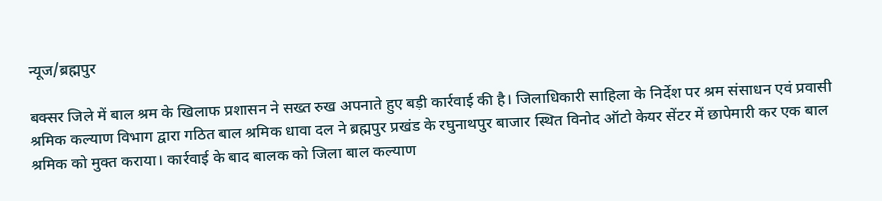न्यूज/ब्रह्मपुर

बक्सर जिले में बाल श्रम के खिलाफ प्रशासन ने सख्त रुख अपनाते हुए बड़ी कार्रवाई की है। जिलाधिकारी साहिला के निर्देश पर श्रम संसाधन एवं प्रवासी श्रमिक कल्याण विभाग द्वारा गठित बाल श्रमिक धावा दल ने ब्रह्मपुर प्रखंड के रघुनाथपुर बाजार स्थित विनोद ऑटो केयर सेंटर में छापेमारी कर एक बाल श्रमिक को मुक्त कराया। कार्रवाई के बाद बालक को जिला बाल कल्याण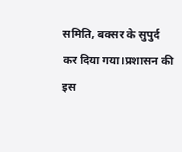समिति, बक्सर के सुपुर्द कर दिया गया।प्रशासन की इस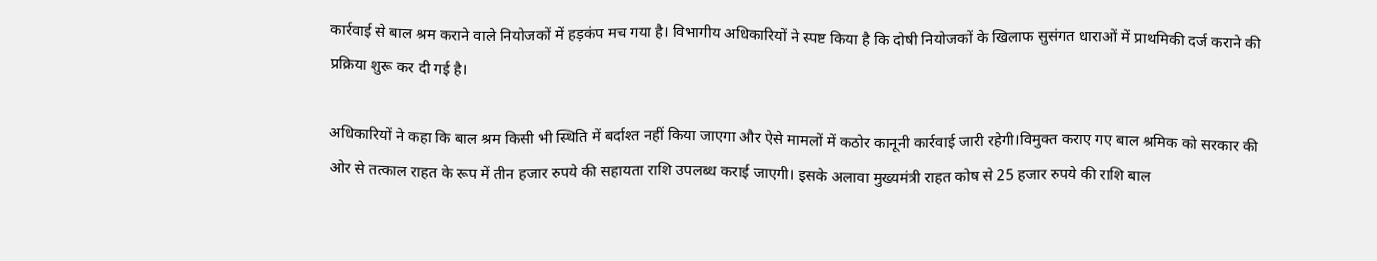कार्रवाई से बाल श्रम कराने वाले नियोजकों में हड़कंप मच गया है। विभागीय अधिकारियों ने स्पष्ट किया है कि दोषी नियोजकों के खिलाफ सुसंगत धाराओं में प्राथमिकी दर्ज कराने की प्रक्रिया शुरू कर दी गई है।

अधिकारियों ने कहा कि बाल श्रम किसी भी स्थिति में बर्दाश्त नहीं किया जाएगा और ऐसे मामलों में कठोर कानूनी कार्रवाई जारी रहेगी।विमुक्त कराए गए बाल श्रमिक को सरकार की ओर से तत्काल राहत के रूप में तीन हजार रुपये की सहायता राशि उपलब्ध कराई जाएगी। इसके अलावा मुख्यमंत्री राहत कोष से 25 हजार रुपये की राशि बाल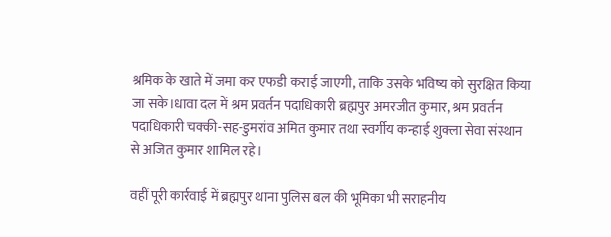श्रमिक के खाते में जमा कर एफडी कराई जाएगी, ताकि उसके भविष्य को सुरक्षित किया जा सके।धावा दल में श्रम प्रवर्तन पदाधिकारी ब्रह्मपुर अमरजीत कुमार, श्रम प्रवर्तन पदाधिकारी चक्की-सह-डुमरांव अमित कुमार तथा स्वर्गीय कन्हाई शुक्ला सेवा संस्थान से अजित कुमार शामिल रहे।

वहीं पूरी कार्रवाई में ब्रह्मपुर थाना पुलिस बल की भूमिका भी सराहनीय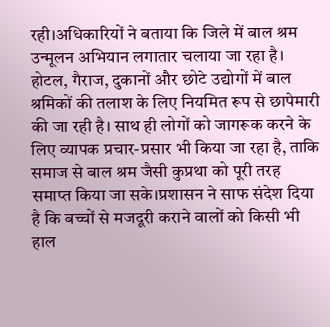रही।अधिकारियों ने बताया कि जिले में बाल श्रम उन्मूलन अभियान लगातार चलाया जा रहा है। होटल, गैराज, दुकानों और छोटे उद्योगों में बाल श्रमिकों की तलाश के लिए नियमित रूप से छापेमारी की जा रही है। साथ ही लोगों को जागरूक करने के लिए व्यापक प्रचार-प्रसार भी किया जा रहा है, ताकि समाज से बाल श्रम जैसी कुप्रथा को पूरी तरह समाप्त किया जा सके।प्रशासन ने साफ संदेश दिया है कि बच्चों से मजदूरी कराने वालों को किसी भी हाल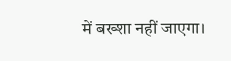में बख्शा नहीं जाएगा।